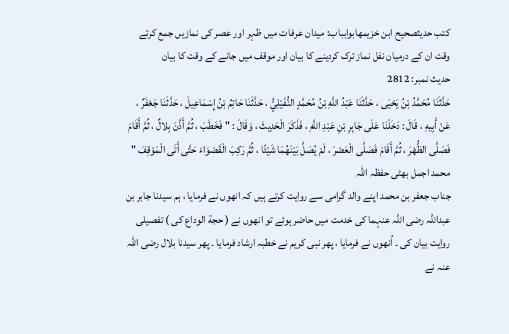کتب حدیثصحيح ابن خزيمهابوابباب: میدان عرفات میں ظہر اور عصر کی نمازیں جمع کرتے وقت ان کے درمیان نفل نماز ترک کردینے کا بیان اور موقف میں جانے کے وقت کا بیان
حدیث نمبر: 2812
حَدَّثَنَا مُحَمَّدُ بْنُ يَحْيَى ، حَدَّثَنَا عَبْدُ اللَّهِ بْنُ مُحَمَّدٍ النُّفَيْلِيُّ ، حَدَّثَنَا حَاتِمُ بْنُ إِسْمَاعِيلَ ، حَدَّثَنَا جَعْفَرٌ ، عَنْ أَبِيهِ ، قَالَ : دَخَلْنَا عَلَى جَابِرِ بْنِ عَبْدِ اللَّهِ ، فَذَكَرَ الْحَدِيثَ ، وَقَالَ : " فَخَطَبَ ، ثُمَّ أَذَّنَ بِلالٌ ، ثُمَّ أَقَامَ فَصَلَّى الظُّهْرَ ، ثُمَّ أَقَامَ فَصَلَّى الْعَصْرَ ، لَمْ يُصَلَّ بَيْنَهُمَا شَيْئًا ، ثُمَّ رَكِبَ الْقَصْوَاءَ حَتَّى أَتَى الْمَوْقِفَ "
محمد اجمل بھٹی حفظہ اللہ
جناب جعفر بن محمد اپنے والد گرامی سے روایت کرتے ہیں کہ انھوں نے فرمایا ، ہم سیدنا جابر بن عبداللہ رضی اللہ عنہما کی خدمت میں حاضر ہوئے تو انھوں نے ( حجة الوداع کی ) تفصیلی روایت بیان کی ۔ اُنھوں نے فرمایا ، پھر نبی کریم نے خطبہ ارشاد فرمایا ۔ پھر سیدنا بلال رضی اللہ عنہ نے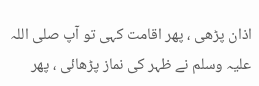اذان پڑھی ، پھر اقامت کہی تو آپ صلی اللہ علیہ وسلم نے ظہر کی نماز پڑھائی ، پھر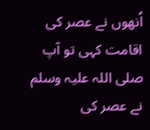اُنھوں نے عصر کی اقامت کہی تو آپ صلی اللہ علیہ وسلم نے عصر کی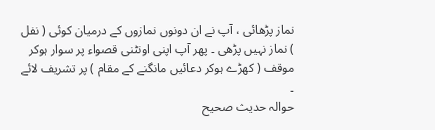نماز پڑھائی ، آپ نے ان دونوں نمازوں کے درمیان کوئی ( نفل ) نماز نہیں پڑھی ۔ پھر آپ اپنی اونٹنی قصواء پر سوار ہوکر موقف ( کھڑے ہوکر دعائیں مانگنے کے مقام ) پر تشریف لائے ۔
حوالہ حدیث صحيح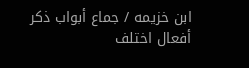ابن خزيمه / جماع أبواب ذكر أفعال اختلف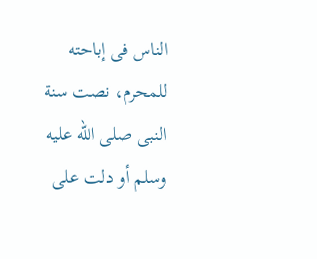الناس فى إباحته للمحرم، نصت سنة النبى صلى الله عليه وسلم أو دلت على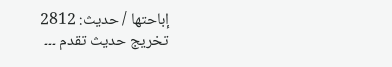إباحتها / حدیث: 2812
تخریج حدیث تقدم ۔۔۔